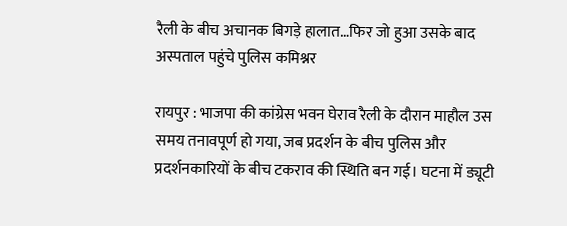रैली के बीच अचानक बिगड़े हालात…फिर जो हुआ उसके बाद अस्पताल पहुंचे पुलिस कमिश्नर

रायपुर : भाजपा की कांग्रेस भवन घेराव रैली के दौरान माहौल उस समय तनावपूर्ण हो गया, जब प्रदर्शन के बीच पुलिस और प्रदर्शनकारियों के बीच टकराव की स्थिति बन गई। घटना में ड्यूटी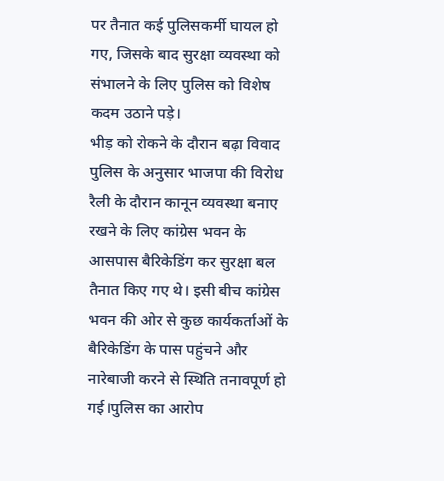पर तैनात कई पुलिसकर्मी घायल हो गए, जिसके बाद सुरक्षा व्यवस्था को संभालने के लिए पुलिस को विशेष कदम उठाने पड़े।
भीड़ को रोकने के दौरान बढ़ा विवाद
पुलिस के अनुसार भाजपा की विरोध रैली के दौरान कानून व्यवस्था बनाए रखने के लिए कांग्रेस भवन के आसपास बैरिकेडिंग कर सुरक्षा बल तैनात किए गए थे। इसी बीच कांग्रेस भवन की ओर से कुछ कार्यकर्ताओं के बैरिकेडिंग के पास पहुंचने और नारेबाजी करने से स्थिति तनावपूर्ण हो गई।पुलिस का आरोप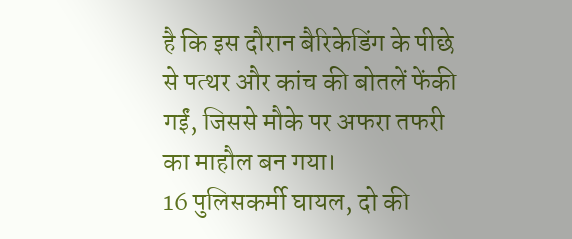है कि इस दौरान बैरिकेडिंग के पीछे से पत्थर और कांच की बोतलें फेंकी गईं, जिससे मौके पर अफरा तफरी का माहौल बन गया।
16 पुलिसकर्मी घायल, दो की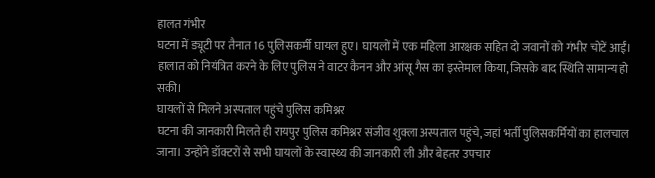हालत गंभीर
घटना में ड्यूटी पर तैनात 16 पुलिसकर्मी घायल हुए। घायलों में एक महिला आरक्षक सहित दो जवानों को गंभीर चोटें आईं। हालात को नियंत्रित करने के लिए पुलिस ने वाटर कैनन और आंसू गैस का इस्तेमाल किया, जिसके बाद स्थिति सामान्य हो सकी।
घायलों से मिलने अस्पताल पहुंचे पुलिस कमिश्नर
घटना की जानकारी मिलते ही रायपुर पुलिस कमिश्नर संजीव शुक्ला अस्पताल पहुंचे, जहां भर्ती पुलिसकर्मियों का हालचाल जाना। उन्होंने डॉक्टरों से सभी घायलों के स्वास्थ्य की जानकारी ली और बेहतर उपचार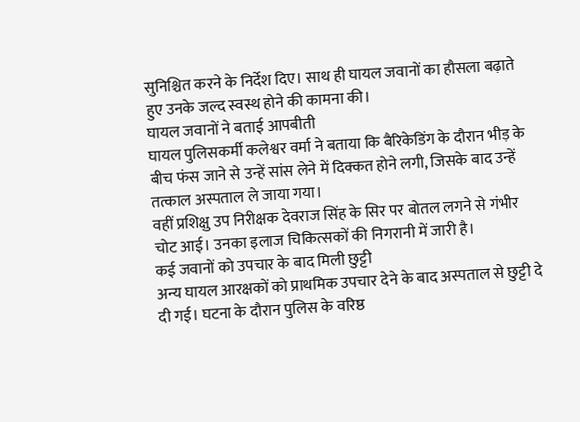सुनिश्चित करने के निर्देश दिए। साथ ही घायल जवानों का हौसला बढ़ाते हुए उनके जल्द स्वस्थ होने की कामना की।
घायल जवानों ने बताई आपबीती
घायल पुलिसकर्मी कलेश्वर वर्मा ने बताया कि बैरिकेडिंग के दौरान भीड़ के बीच फंस जाने से उन्हें सांस लेने में दिक्कत होने लगी, जिसके बाद उन्हें तत्काल अस्पताल ले जाया गया।
वहीं प्रशिक्षु उप निरीक्षक देवराज सिंह के सिर पर बोतल लगने से गंभीर चोट आई। उनका इलाज चिकित्सकों की निगरानी में जारी है।
कई जवानों को उपचार के बाद मिली छुट्टी
अन्य घायल आरक्षकों को प्राथमिक उपचार देने के बाद अस्पताल से छुट्टी दे दी गई। घटना के दौरान पुलिस के वरिष्ठ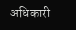अधिकारी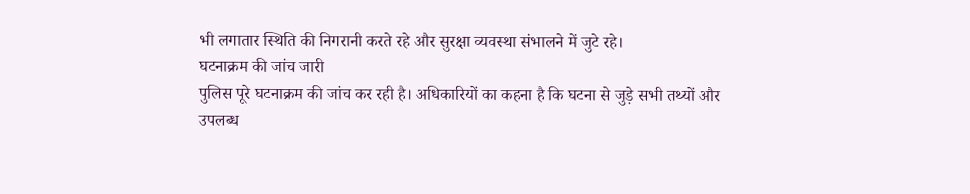भी लगातार स्थिति की निगरानी करते रहे और सुरक्षा व्यवस्था संभालने में जुटे रहे।
घटनाक्रम की जांच जारी
पुलिस पूरे घटनाक्रम की जांच कर रही है। अधिकारियों का कहना है कि घटना से जुड़े सभी तथ्यों और उपलब्ध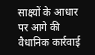साक्ष्यों के आधार पर आगे की वैधानिक कार्रवाई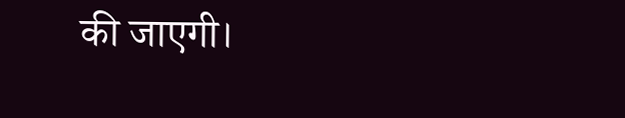की जाएगी।